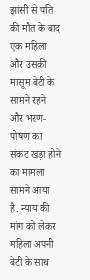झांसी से पति की मौत के बाद एक महिला और उसकी मासूम बेटी के सामने रहने और भरण-पोषण का संकट खड़ा होने का मामला सामने आया है. न्याय की मांग को लेकर महिला अपनी बेटी के साथ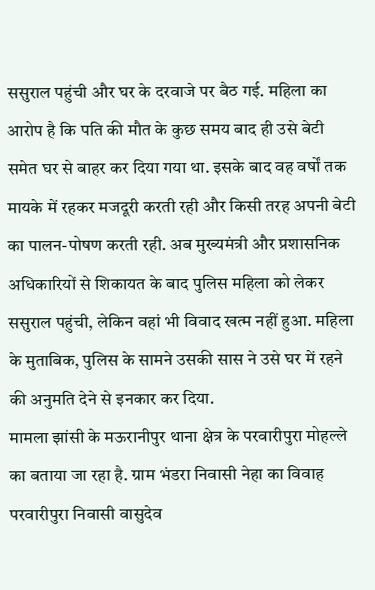ससुराल पहुंची और घर के दरवाजे पर बैठ गई. महिला का आरोप है कि पति की मौत के कुछ समय बाद ही उसे बेटी समेत घर से बाहर कर दिया गया था. इसके बाद वह वर्षों तक मायके में रहकर मजदूरी करती रही और किसी तरह अपनी बेटी का पालन-पोषण करती रही. अब मुख्यमंत्री और प्रशासनिक अधिकारियों से शिकायत के बाद पुलिस महिला को लेकर ससुराल पहुंची, लेकिन वहां भी विवाद खत्म नहीं हुआ. महिला के मुताबिक, पुलिस के सामने उसकी सास ने उसे घर में रहने की अनुमति देने से इनकार कर दिया.
मामला झांसी के मऊरानीपुर थाना क्षेत्र के परवारीपुरा मोहल्ले का बताया जा रहा है. ग्राम भंडरा निवासी नेहा का विवाह परवारीपुरा निवासी वासुदेव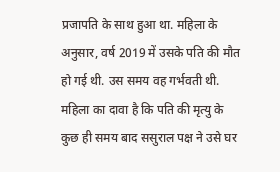प्रजापति के साथ हुआ था. महिला के अनुसार, वर्ष 2019 में उसके पति की मौत हो गई थी. उस समय वह गर्भवती थी. महिला का दावा है कि पति की मृत्यु के कुछ ही समय बाद ससुराल पक्ष ने उसे घर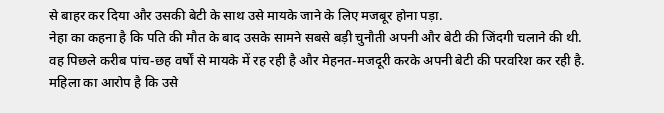से बाहर कर दिया और उसकी बेटी के साथ उसे मायके जाने के लिए मजबूर होना पड़ा.
नेहा का कहना है कि पति की मौत के बाद उसके सामने सबसे बड़ी चुनौती अपनी और बेटी की जिंदगी चलाने की थी. वह पिछले करीब पांच-छह वर्षों से मायके में रह रही है और मेहनत-मजदूरी करके अपनी बेटी की परवरिश कर रही है. महिला का आरोप है कि उसे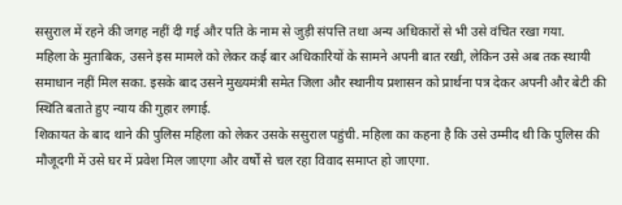ससुराल में रहने की जगह नहीं दी गई और पति के नाम से जुड़ी संपत्ति तथा अन्य अधिकारों से भी उसे वंचित रखा गया.
महिला के मुताबिक, उसने इस मामले को लेकर कई बार अधिकारियों के सामने अपनी बात रखी, लेकिन उसे अब तक स्थायी समाधान नहीं मिल सका. इसके बाद उसने मुख्यमंत्री समेत जिला और स्थानीय प्रशासन को प्रार्थना पत्र देकर अपनी और बेटी की स्थिति बताते हुए न्याय की गुहार लगाई.
शिकायत के बाद थाने की पुलिस महिला को लेकर उसके ससुराल पहुंची. महिला का कहना है कि उसे उम्मीद थी कि पुलिस की मौजूदगी में उसे घर में प्रवेश मिल जाएगा और वर्षों से चल रहा विवाद समाप्त हो जाएगा.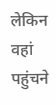लेकिन वहां पहुंचने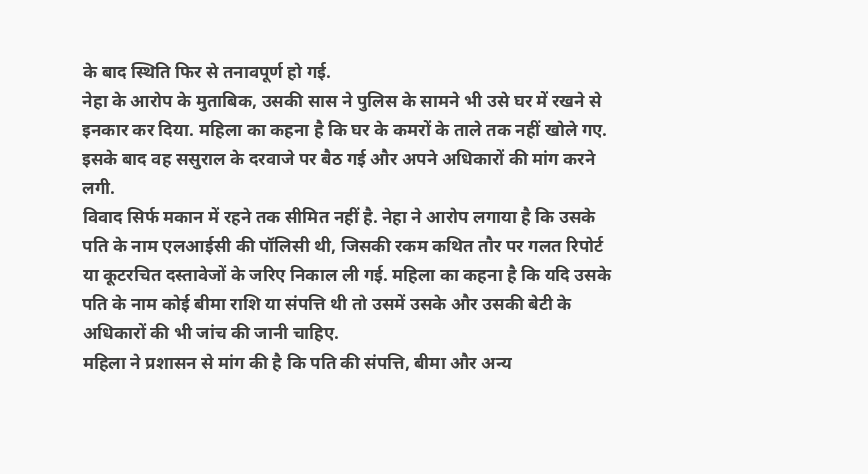के बाद स्थिति फिर से तनावपूर्ण हो गई.
नेहा के आरोप के मुताबिक, उसकी सास ने पुलिस के सामने भी उसे घर में रखने से इनकार कर दिया. महिला का कहना है कि घर के कमरों के ताले तक नहीं खोले गए. इसके बाद वह ससुराल के दरवाजे पर बैठ गई और अपने अधिकारों की मांग करने लगी.
विवाद सिर्फ मकान में रहने तक सीमित नहीं है. नेहा ने आरोप लगाया है कि उसके पति के नाम एलआईसी की पॉलिसी थी, जिसकी रकम कथित तौर पर गलत रिपोर्ट या कूटरचित दस्तावेजों के जरिए निकाल ली गई. महिला का कहना है कि यदि उसके पति के नाम कोई बीमा राशि या संपत्ति थी तो उसमें उसके और उसकी बेटी के अधिकारों की भी जांच की जानी चाहिए.
महिला ने प्रशासन से मांग की है कि पति की संपत्ति, बीमा और अन्य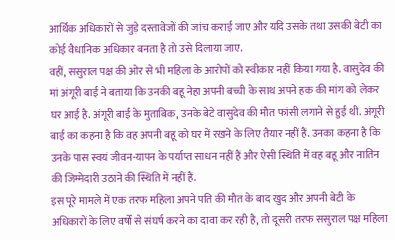आर्थिक अधिकारों से जुड़े दस्तावेजों की जांच कराई जाए और यदि उसके तथा उसकी बेटी का कोई वैधानिक अधिकार बनता है तो उसे दिलाया जाए.
वहीं, ससुराल पक्ष की ओर से भी महिला के आरोपों को स्वीकार नहीं किया गया है. वासुदेव की मां अंगूरी बाई ने बताया कि उनकी बहू नेहा अपनी बच्ची के साथ अपने हक की मांग को लेकर घर आई है. अंगूरी बाई के मुताबिक, उनके बेटे वासुदेव की मौत फांसी लगाने से हुई थी. अंगूरी बाई का कहना है कि वह अपनी बहू को घर में रखने के लिए तैयार नहीं हैं. उनका कहना है कि उनके पास स्वयं जीवन-यापन के पर्याप्त साधन नहीं हैं और ऐसी स्थिति में वह बहू और नातिन की जिम्मेदारी उठाने की स्थिति में नहीं हैं.
इस पूरे मामले में एक तरफ महिला अपने पति की मौत के बाद खुद और अपनी बेटी के अधिकारों के लिए वर्षों से संघर्ष करने का दावा कर रही है, तो दूसरी तरफ ससुराल पक्ष महिला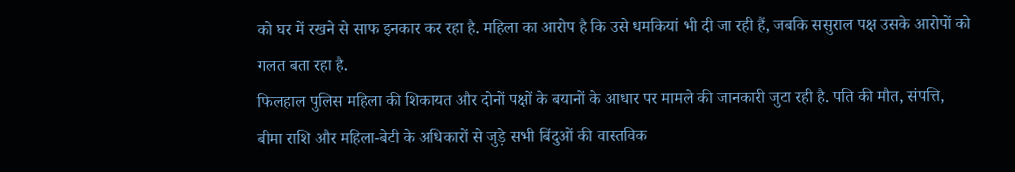को घर में रखने से साफ इनकार कर रहा है. महिला का आरोप है कि उसे धमकियां भी दी जा रही हैं, जबकि ससुराल पक्ष उसके आरोपों को गलत बता रहा है.
फिलहाल पुलिस महिला की शिकायत और दोनों पक्षों के बयानों के आधार पर मामले की जानकारी जुटा रही है. पति की मौत, संपत्ति, बीमा राशि और महिला-बेटी के अधिकारों से जुड़े सभी बिंदुओं की वास्तविक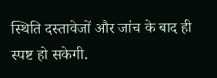स्थिति दस्तावेजों और जांच के बाद ही स्पष्ट हो सकेगी.